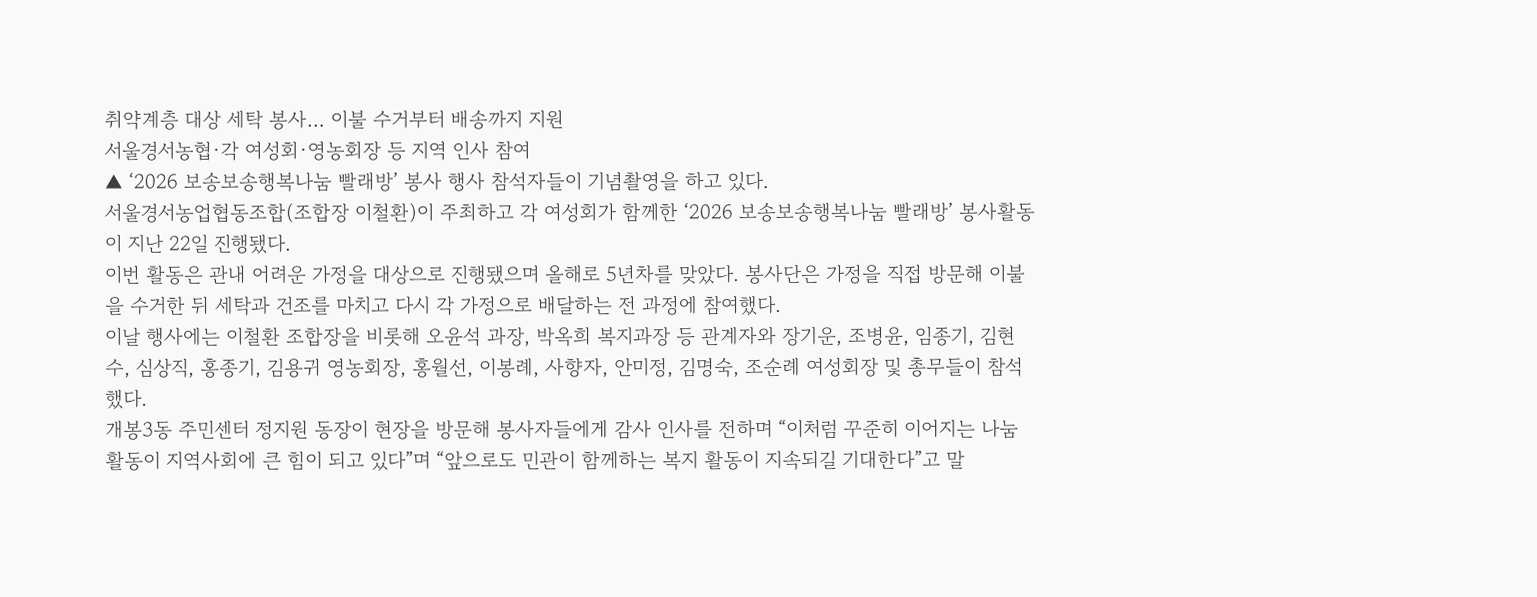취약계층 대상 세탁 봉사… 이불 수거부터 배송까지 지원
서울경서농협·각 여성회·영농회장 등 지역 인사 참여
▲ ‘2026 보송보송행복나눔 빨래방’ 봉사 행사 참석자들이 기념촬영을 하고 있다.
서울경서농업협동조합(조합장 이철환)이 주최하고 각 여성회가 함께한 ‘2026 보송보송행복나눔 빨래방’ 봉사활동이 지난 22일 진행됐다.
이번 활동은 관내 어려운 가정을 대상으로 진행됐으며 올해로 5년차를 맞았다. 봉사단은 가정을 직접 방문해 이불을 수거한 뒤 세탁과 건조를 마치고 다시 각 가정으로 배달하는 전 과정에 참여했다.
이날 행사에는 이철환 조합장을 비롯해 오윤석 과장, 박옥희 복지과장 등 관계자와 장기운, 조병윤, 임종기, 김현수, 심상직, 홍종기, 김용귀 영농회장, 홍월선, 이봉례, 사향자, 안미정, 김명숙, 조순례 여성회장 및 총무들이 참석했다.
개봉3동 주민센터 정지원 동장이 현장을 방문해 봉사자들에게 감사 인사를 전하며 “이처럼 꾸준히 이어지는 나눔 활동이 지역사회에 큰 힘이 되고 있다”며 “앞으로도 민관이 함께하는 복지 활동이 지속되길 기대한다”고 말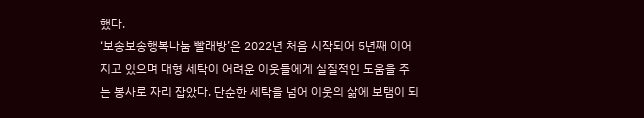했다.
‘보송보송행복나눔 빨래방’은 2022년 처음 시작되어 5년째 이어지고 있으며 대형 세탁이 어려운 이웃들에게 실질적인 도움을 주는 봉사로 자리 잡았다. 단순한 세탁을 넘어 이웃의 삶에 보탬이 되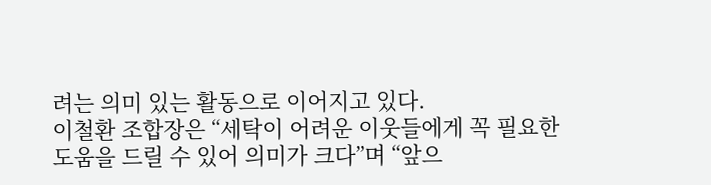려는 의미 있는 활동으로 이어지고 있다.
이철환 조합장은 “세탁이 어려운 이웃들에게 꼭 필요한 도움을 드릴 수 있어 의미가 크다”며 “앞으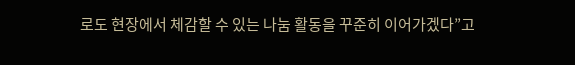로도 현장에서 체감할 수 있는 나눔 활동을 꾸준히 이어가겠다”고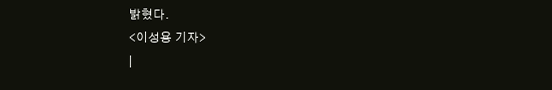밝혔다.
<이성용 기자>
|